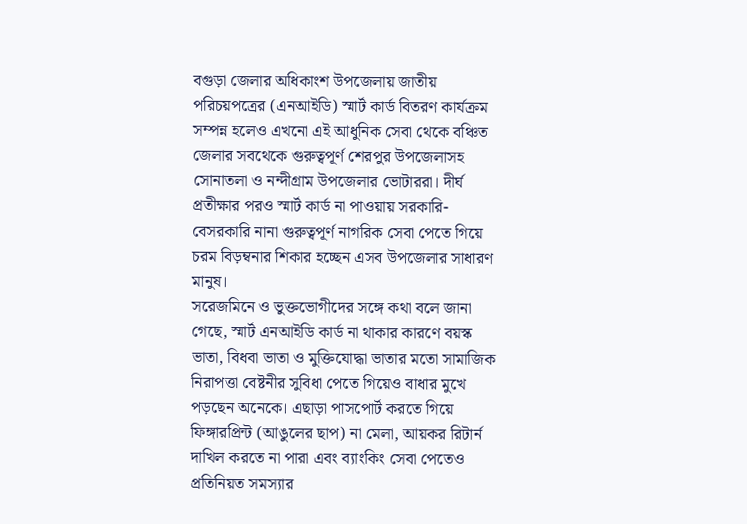বগুড়া জেলার অধিকাংশ উপজেলায় জাতীয় পরিচয়পত্রের (এনআইডি) স্মার্ট কার্ড বিতরণ কার্যক্রম সম্পন্ন হলেও এখনো এই আধুনিক সেবা থেকে বঞ্চিত জেলার সবথেকে গুরুত্বপূর্ণ শেরপুর উপজেলাসহ সোনাতলা ও নন্দীগ্রাম উপজেলার ভোটাররা। দীর্ঘ প্রতীক্ষার পরও স্মার্ট কার্ড না পাওয়ায় সরকারি-বেসরকারি নানা গুরুত্বপূর্ণ নাগরিক সেবা পেতে গিয়ে চরম বিড়ম্বনার শিকার হচ্ছেন এসব উপজেলার সাধারণ মানুষ।
সরেজমিনে ও ভুক্তভোগীদের সঙ্গে কথা বলে জানা গেছে, স্মার্ট এনআইডি কার্ড না থাকার কারণে বয়স্ক ভাতা, বিধবা ভাতা ও মুক্তিযোদ্ধা ভাতার মতো সামাজিক নিরাপত্তা বেষ্টনীর সুবিধা পেতে গিয়েও বাধার মুখে পড়ছেন অনেকে। এছাড়া পাসপোর্ট করতে গিয়ে ফিঙ্গারপ্রিন্ট (আঙুলের ছাপ) না মেলা, আয়কর রিটার্ন দাখিল করতে না পারা এবং ব্যাংকিং সেবা পেতেও প্রতিনিয়ত সমস্যার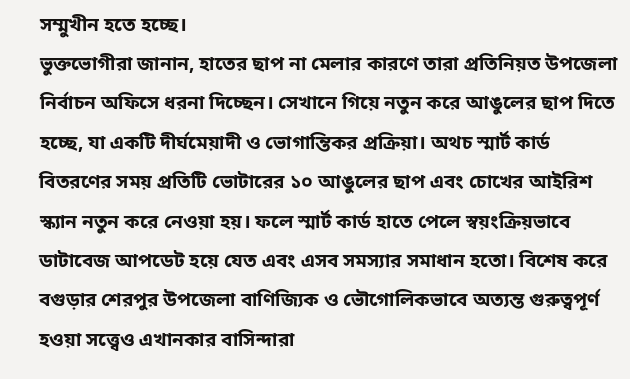সম্মুখীন হতে হচ্ছে।
ভুক্তভোগীরা জানান, হাতের ছাপ না মেলার কারণে তারা প্রতিনিয়ত উপজেলা নির্বাচন অফিসে ধরনা দিচ্ছেন। সেখানে গিয়ে নতুন করে আঙুলের ছাপ দিতে হচ্ছে, যা একটি দীর্ঘমেয়াদী ও ভোগান্তিকর প্রক্রিয়া। অথচ স্মার্ট কার্ড বিতরণের সময় প্রতিটি ভোটারের ১০ আঙুলের ছাপ এবং চোখের আইরিশ স্ক্যান নতুন করে নেওয়া হয়। ফলে স্মার্ট কার্ড হাতে পেলে স্বয়ংক্রিয়ভাবে ডাটাবেজ আপডেট হয়ে যেত এবং এসব সমস্যার সমাধান হতো। বিশেষ করে বগুড়ার শেরপুর উপজেলা বাণিজ্যিক ও ভৌগোলিকভাবে অত্যন্ত গুরুত্বপূর্ণ হওয়া সত্ত্বেও এখানকার বাসিন্দারা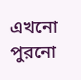এখনো পুরনো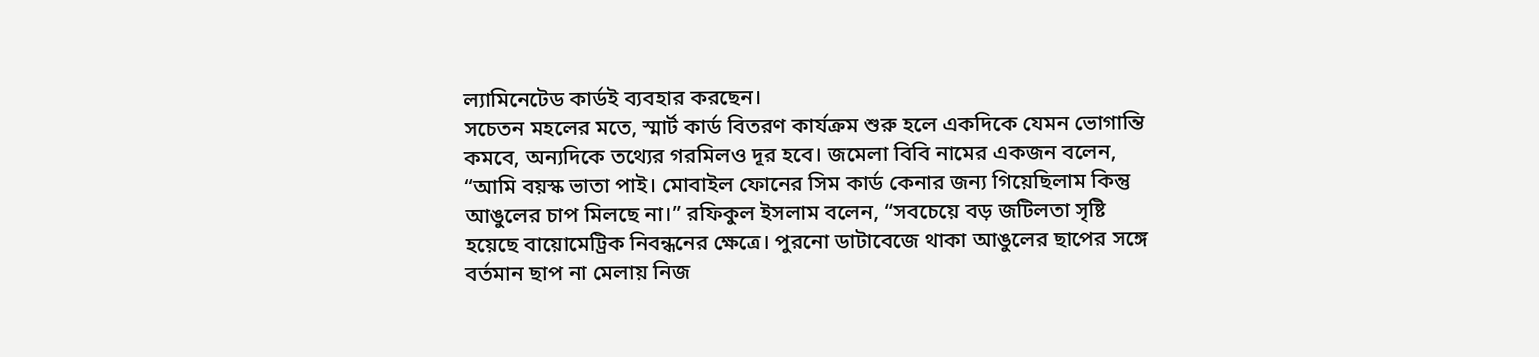ল্যামিনেটেড কার্ডই ব্যবহার করছেন।
সচেতন মহলের মতে, স্মার্ট কার্ড বিতরণ কার্যক্রম শুরু হলে একদিকে যেমন ভোগান্তি কমবে, অন্যদিকে তথ্যের গরমিলও দূর হবে। জমেলা বিবি নামের একজন বলেন, “আমি বয়স্ক ভাতা পাই। মোবাইল ফোনের সিম কার্ড কেনার জন্য গিয়েছিলাম কিন্তু আঙুলের চাপ মিলছে না।” রফিকুল ইসলাম বলেন, “সবচেয়ে বড় জটিলতা সৃষ্টি হয়েছে বায়োমেট্রিক নিবন্ধনের ক্ষেত্রে। পুরনো ডাটাবেজে থাকা আঙুলের ছাপের সঙ্গে বর্তমান ছাপ না মেলায় নিজ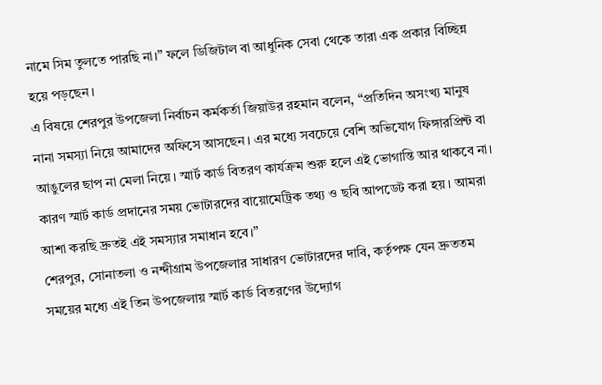নামে সিম তুলতে পারছি না।” ফলে ডিজিটাল বা আধুনিক সেবা থেকে তারা এক প্রকার বিচ্ছিন্ন হয়ে পড়ছেন।
এ বিষয়ে শেরপুর উপজেলা নির্বাচন কর্মকর্তা জিয়াউর রহমান বলেন, “প্রতিদিন অসংখ্য মানুষ নানা সমস্যা নিয়ে আমাদের অফিসে আসছেন। এর মধ্যে সবচেয়ে বেশি অভিযোগ ফিঙ্গারপ্রিন্ট বা আঙুলের ছাপ না মেলা নিয়ে। স্মার্ট কার্ড বিতরণ কার্যক্রম শুরু হলে এই ভোগান্তি আর থাকবে না। কারণ স্মার্ট কার্ড প্রদানের সময় ভোটারদের বায়োমেট্রিক তথ্য ও ছবি আপডেট করা হয়। আমরা আশা করছি দ্রুতই এই সমস্যার সমাধান হবে।”
শেরপুর, সোনাতলা ও নন্দীগ্রাম উপজেলার সাধারণ ভোটারদের দাবি, কর্তৃপক্ষ যেন দ্রুততম সময়ের মধ্যে এই তিন উপজেলায় স্মার্ট কার্ড বিতরণের উদ্যোগ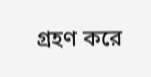গ্রহণ করে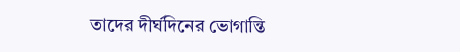তাদের দীর্ঘদিনের ভোগান্তি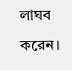লাঘব করেন।